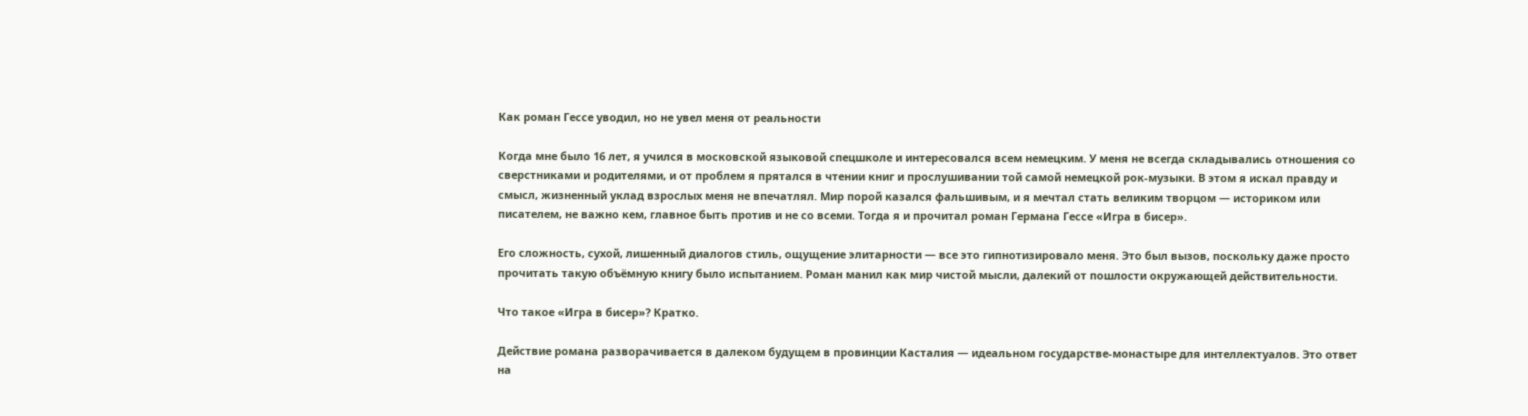Как роман Гессе уводил, но не увел меня от реальности

Когда мне было 16 лет, я учился в московской языковой спецшколе и интересовался всем немецким. У меня не всегда складывались отношения со сверстниками и родителями, и от проблем я прятался в чтении книг и прослушивании той самой немецкой рок-музыки. В этом я искал правду и смысл, жизненный уклад взрослых меня не впечатлял. Мир порой казался фальшивым, и я мечтал стать великим творцом — историком или писателем, не важно кем, главное быть против и не со всеми. Тогда я и прочитал роман Германа Гессе «Игра в бисер».

Его сложность, сухой, лишенный диалогов стиль, ощущение элитарности — все это гипнотизировало меня. Это был вызов, поскольку даже просто прочитать такую объёмную книгу было испытанием. Роман манил как мир чистой мысли, далекий от пошлости окружающей действительности.

Что такое «Игра в бисер»? Кратко.

Действие романа разворачивается в далеком будущем в провинции Касталия — идеальном государстве-монастыре для интеллектуалов. Это ответ на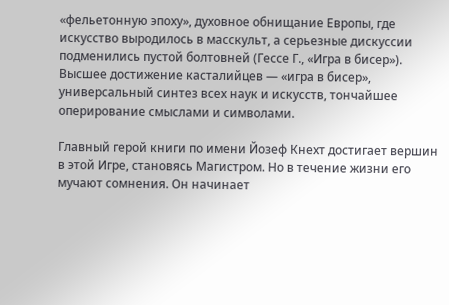«фельетонную эпоху», духовное обнищание Европы, где искусство выродилось в масскульт, а серьезные дискуссии подменились пустой болтовней (Гессе Г., «Игра в бисер»). Высшее достижение касталийцев — «игра в бисер», универсальный синтез всех наук и искусств, тончайшее оперирование смыслами и символами.

Главный герой книги по имени Йозеф Кнехт достигает вершин в этой Игре, становясь Магистром. Но в течение жизни его мучают сомнения. Он начинает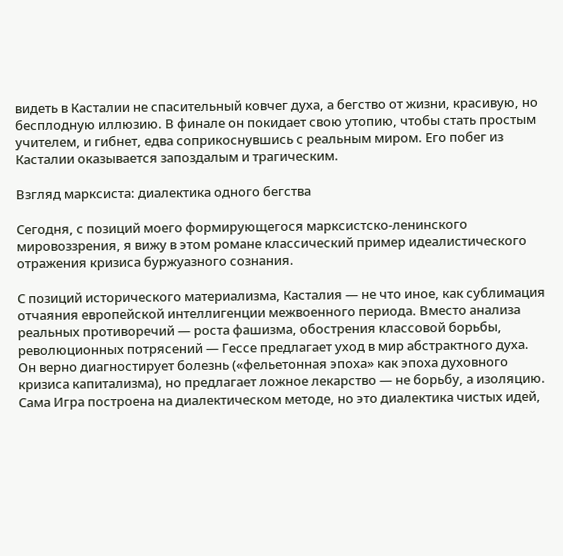видеть в Касталии не спасительный ковчег духа, а бегство от жизни, красивую, но бесплодную иллюзию. В финале он покидает свою утопию, чтобы стать простым учителем, и гибнет, едва соприкоснувшись с реальным миром. Его побег из Касталии оказывается запоздалым и трагическим.

Взгляд марксиста: диалектика одного бегства

Сегодня, с позиций моего формирующегося марксистско-ленинского мировоззрения, я вижу в этом романе классический пример идеалистического отражения кризиса буржуазного сознания.

С позиций исторического материализма, Касталия — не что иное, как сублимация отчаяния европейской интеллигенции межвоенного периода. Вместо анализа реальных противоречий — роста фашизма, обострения классовой борьбы, революционных потрясений — Гессе предлагает уход в мир абстрактного духа. Он верно диагностирует болезнь («фельетонная эпоха» как эпоха духовного кризиса капитализма), но предлагает ложное лекарство — не борьбу, а изоляцию. Сама Игра построена на диалектическом методе, но это диалектика чистых идей,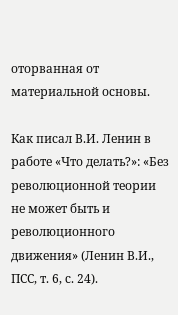оторванная от материальной основы.

Как писал В.И. Ленин в работе «Что делать?»: «Без революционной теории не может быть и революционного движения» (Ленин В.И., ПСС, т. 6, с. 24).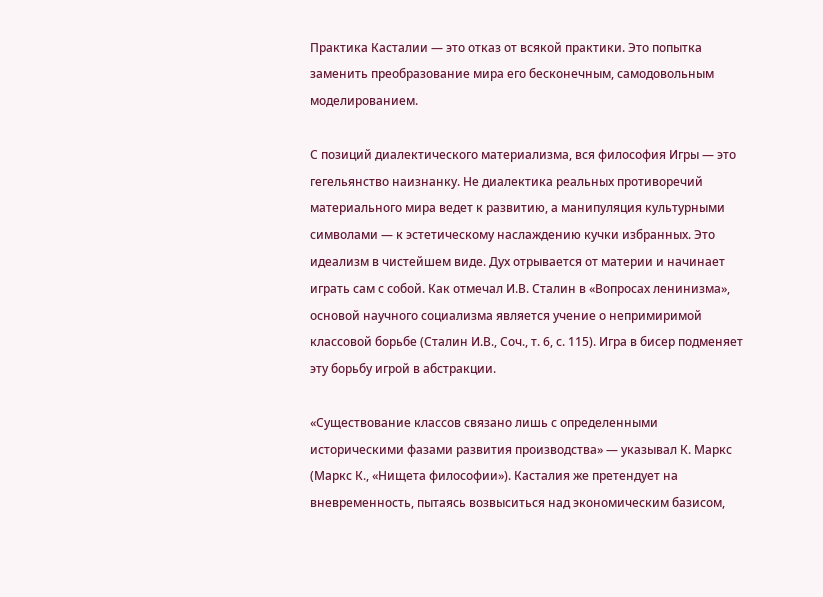Практика Касталии — это отказ от всякой практики. Это попытка заменить преобразование мира его бесконечным, самодовольным моделированием.

С позиций диалектического материализма, вся философия Игры — это гегельянство наизнанку. Не диалектика реальных противоречий материального мира ведет к развитию, а манипуляция культурными символами — к эстетическому наслаждению кучки избранных. Это идеализм в чистейшем виде. Дух отрывается от материи и начинает играть сам с собой. Как отмечал И.В. Сталин в «Вопросах ленинизма», основой научного социализма является учение о непримиримой классовой борьбе (Сталин И.В., Соч., т. 6, с. 115). Игра в бисер подменяет эту борьбу игрой в абстракции.

«Существование классов связано лишь с определенными историческими фазами развития производства» — указывал К. Маркс (Маркс К., «Нищета философии»). Касталия же претендует на вневременность, пытаясь возвыситься над экономическим базисом,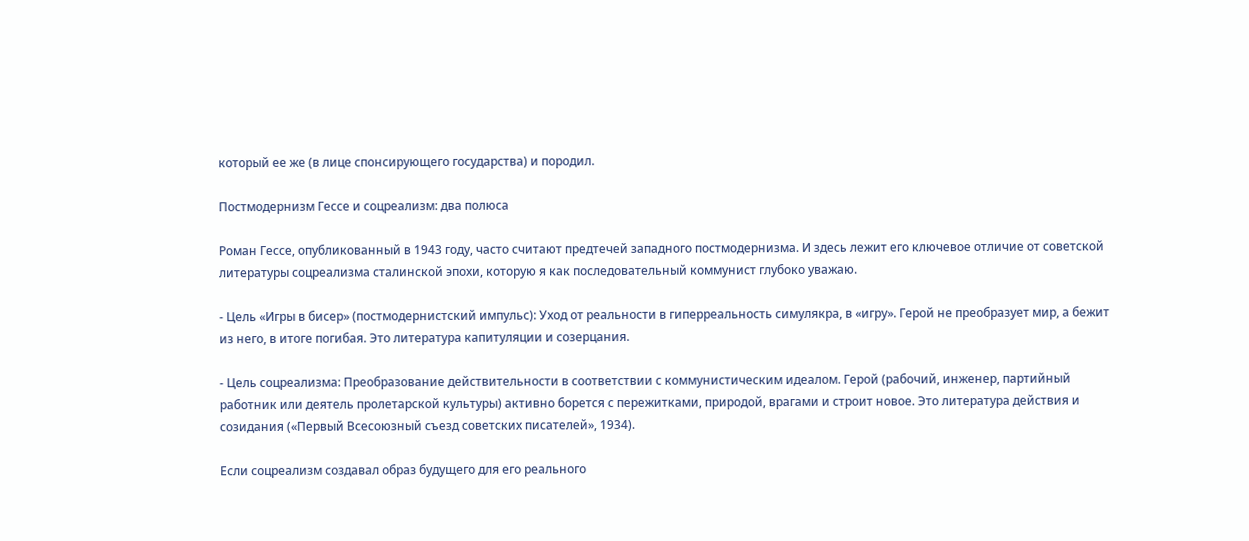который ее же (в лице спонсирующего государства) и породил.

Постмодернизм Гессе и соцреализм: два полюса

Роман Гессе, опубликованный в 1943 году, часто считают предтечей западного постмодернизма. И здесь лежит его ключевое отличие от советской литературы соцреализма сталинской эпохи, которую я как последовательный коммунист глубоко уважаю.

- Цель «Игры в бисер» (постмодернистский импульс): Уход от реальности в гиперреальность симулякра, в «игру». Герой не преобразует мир, а бежит из него, в итоге погибая. Это литература капитуляции и созерцания.

- Цель соцреализма: Преобразование действительности в соответствии с коммунистическим идеалом. Герой (рабочий, инженер, партийный работник или деятель пролетарской культуры) активно борется с пережитками, природой, врагами и строит новое. Это литература действия и созидания («Первый Всесоюзный съезд советских писателей», 1934).

Если соцреализм создавал образ будущего для его реального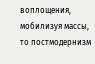воплощения, мобилизуя массы, то постмодернизм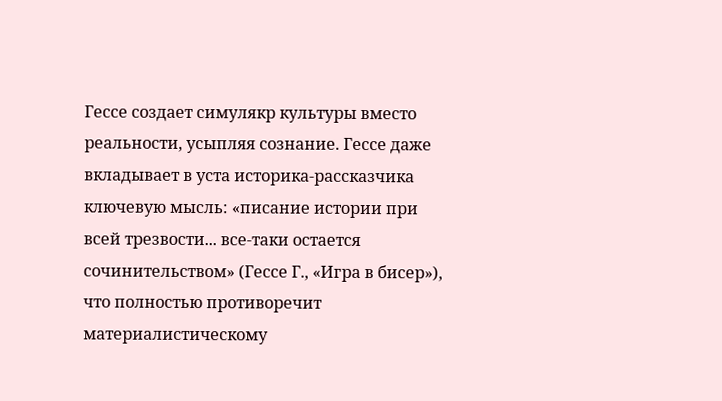Гессе создает симулякр культуры вместо реальности, усыпляя сознание. Гессе даже вкладывает в уста историка-рассказчика ключевую мысль: «писание истории при всей трезвости... все-таки остается сочинительством» (Гессе Г., «Игра в бисер»), что полностью противоречит материалистическому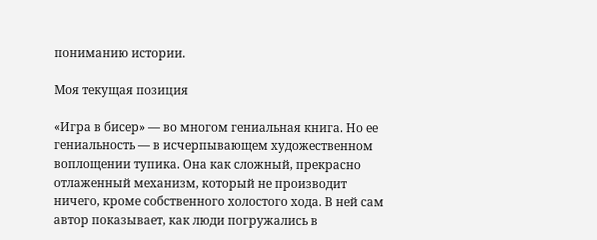пониманию истории.

Моя текущая позиция

«Игра в бисер» — во многом гениальная книга. Но ее гениальность — в исчерпывающем художественном воплощении тупика. Она как сложный, прекрасно отлаженный механизм, который не производит ничего, кроме собственного холостого хода. В ней сам автор показывает, как люди погружались в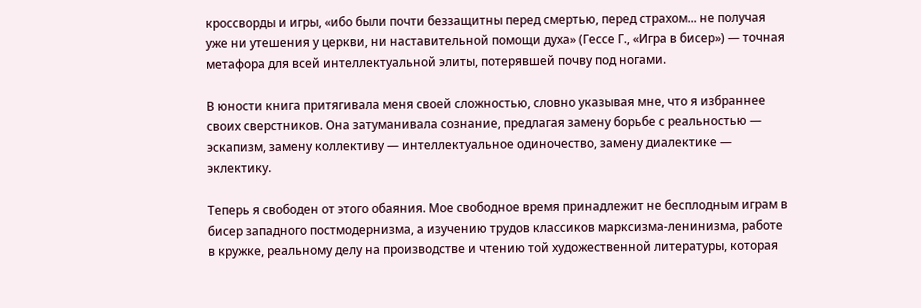кроссворды и игры, «ибо были почти беззащитны перед смертью, перед страхом... не получая уже ни утешения у церкви, ни наставительной помощи духа» (Гессе Г., «Игра в бисер») — точная метафора для всей интеллектуальной элиты, потерявшей почву под ногами.

В юности книга притягивала меня своей сложностью, словно указывая мне, что я избраннее своих сверстников. Она затуманивала сознание, предлагая замену борьбе с реальностью — эскапизм, замену коллективу — интеллектуальное одиночество, замену диалектике — эклектику.

Теперь я свободен от этого обаяния. Мое свободное время принадлежит не бесплодным играм в бисер западного постмодернизма, а изучению трудов классиков марксизма-ленинизма, работе в кружке, реальному делу на производстве и чтению той художественной литературы, которая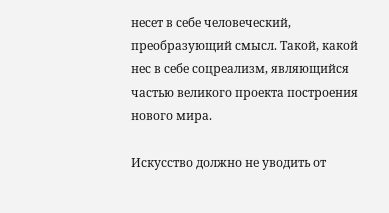несет в себе человеческий, преобразующий смысл. Такой, какой нес в себе соцреализм, являющийся частью великого проекта построения нового мира.

Искусство должно не уводить от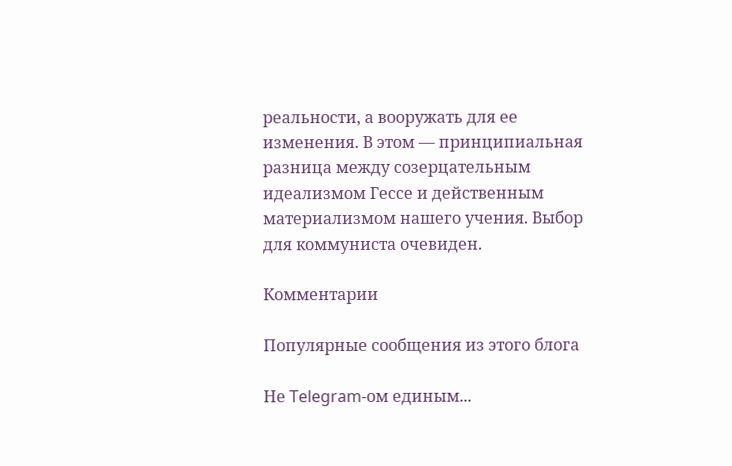реальности, а вооружать для ее изменения. В этом — принципиальная разница между созерцательным идеализмом Гессе и действенным материализмом нашего учения. Выбор для коммуниста очевиден.

Комментарии

Популярные сообщения из этого блога

Не Telegram-ом единым...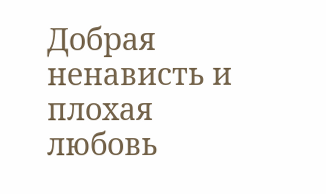Добрая ненависть и плохая любовь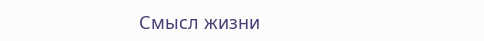Смысл жизни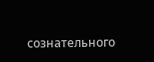сознательного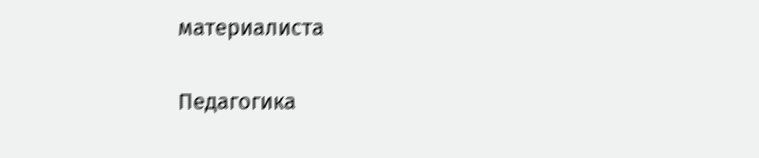материалиста

Педагогика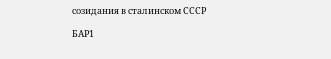созидания в сталинском СССР

БАР1